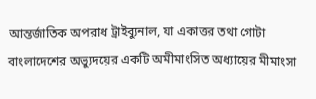আন্তর্জাতিক অপরাধ ট্রাইব্যুনাল, যা একাত্তর তথা গোটা বাংলাদেশের অভ্যুদয়ের একটি অমীমাংসিত অধ্যায়ের মীমাংসা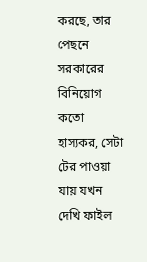করছে, তার পেছনে সরকারের বিনিয়োগ কতো হাস্যকর, সেটা টের পাওয়া যায় যখন দেখি ফাইল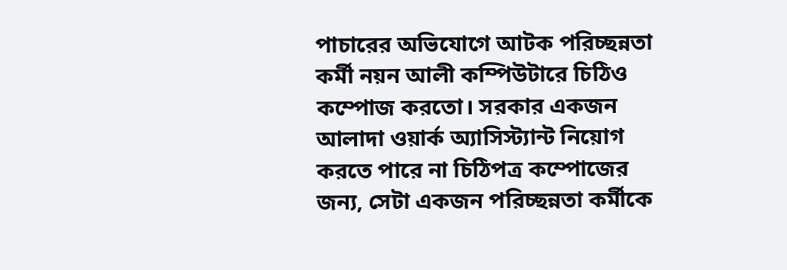পাচারের অভিযোগে আটক পরিচ্ছন্নতা কর্মী নয়ন আলী কম্পিউটারে চিঠিও কম্পোজ করতো। সরকার একজন আলাদা ওয়ার্ক অ্যাসিস্ট্যান্ট নিয়োগ করতে পারে না চিঠিপত্র কম্পোজের জন্য, সেটা একজন পরিচ্ছন্নতা কর্মীকে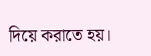দিয়ে করাতে হয়।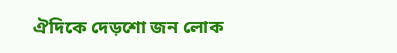ঐদিকে দেড়শো জন লোক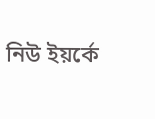নিউ ইয়র্কে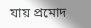যায় প্রমোদ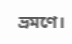ভ্রমণে।